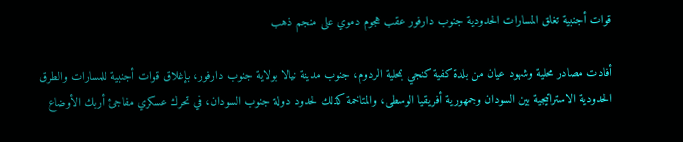قوات أجنبية تغلق المسارات الحدودية جنوب دارفور عقب هجوم دموي على منجم ذهب

أفادت مصادر محلية وشهود عيان من بلدة كفية كنجي بمحلية الردوم، جنوب مدينة نيالا بولاية جنوب دارفور، بإغلاق قوات أجنبية للمسارات والطرق الحدودية الاستراتيجية بين السودان وجمهورية أفريقيا الوسطى، والمتاخمة كذلك لحدود دولة جنوب السودان، في تحرك عسكري مفاجئ أربك الأوضاع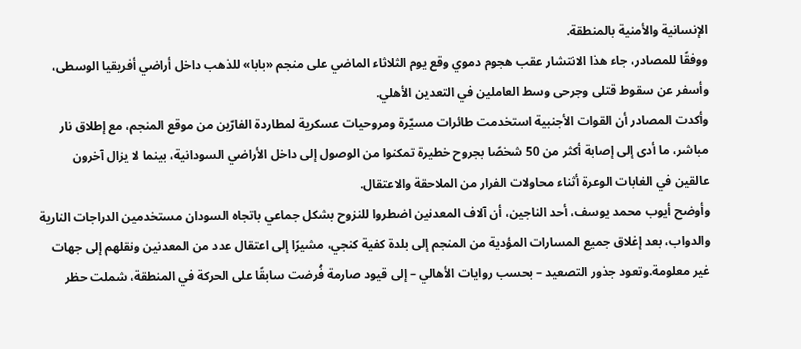الإنسانية والأمنية بالمنطقة.
ووفقًا للمصادر، جاء هذا الانتشار عقب هجوم دموي وقع يوم الثلاثاء الماضي على منجم «بابا» للذهب داخل أراضي أفريقيا الوسطى، وأسفر عن سقوط قتلى وجرحى وسط العاملين في التعدين الأهلي.
وأكدت المصادر أن القوات الأجنبية استخدمت طائرات مسيّرة ومروحيات عسكرية لمطاردة الفارّين من موقع المنجم، مع إطلاق نار مباشر، ما أدى إلى إصابة أكثر من 50 شخصًا بجروح خطيرة تمكنوا من الوصول إلى داخل الأراضي السودانية، بينما لا يزال آخرون عالقين في الغابات الوعرة أثناء محاولات الفرار من الملاحقة والاعتقال.
وأوضح أيوب محمد يوسف، أحد الناجين، أن آلاف المعدنين اضطروا للنزوح بشكل جماعي باتجاه السودان مستخدمين الدراجات النارية والدواب، بعد إغلاق جميع المسارات المؤدية من المنجم إلى بلدة كفية كنجي، مشيرًا إلى اعتقال عدد من المعدنين ونقلهم إلى جهات غير معلومة.وتعود جذور التصعيد – بحسب روايات الأهالي – إلى قيود صارمة فُرضت سابقًا على الحركة في المنطقة، شملت حظر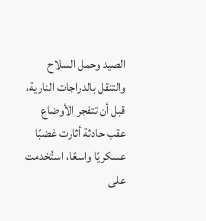الصيد وحمل السلاح والتنقل بالدراجات النارية، قبل أن تتفجر الأوضاع عقب حادثة أثارت غضبًا عسكريًا واسعًا، استُخدمت على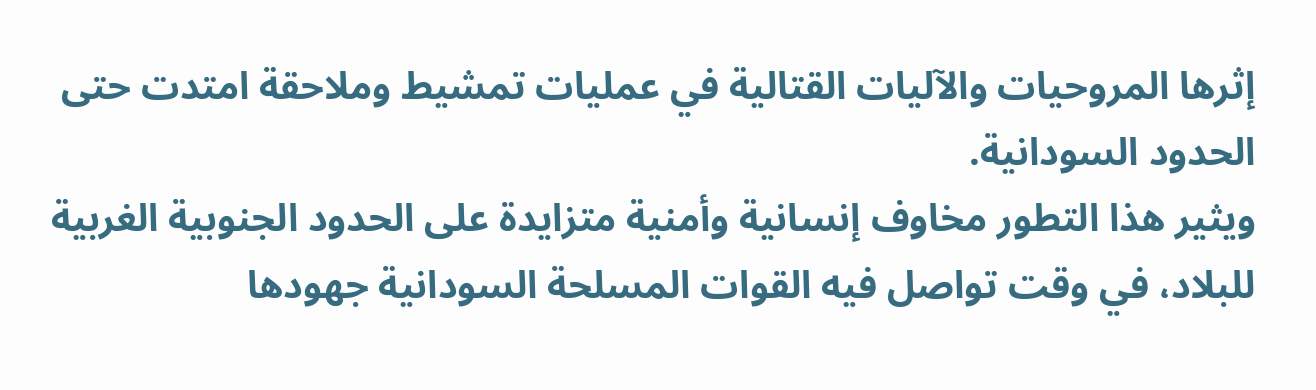إثرها المروحيات والآليات القتالية في عمليات تمشيط وملاحقة امتدت حتى الحدود السودانية.
ويثير هذا التطور مخاوف إنسانية وأمنية متزايدة على الحدود الجنوبية الغربية للبلاد، في وقت تواصل فيه القوات المسلحة السودانية جهودها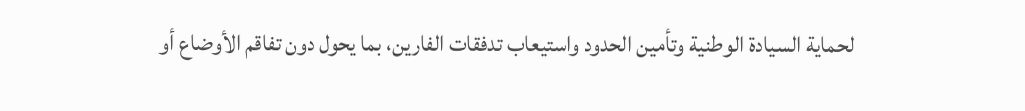لحماية السيادة الوطنية وتأمين الحدود واستيعاب تدفقات الفارين، بما يحول دون تفاقم الأوضاع أو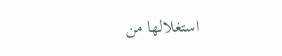استغلالها من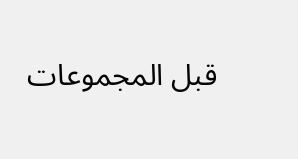قبل المجموعات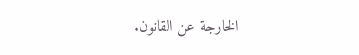الخارجة عن القانون.